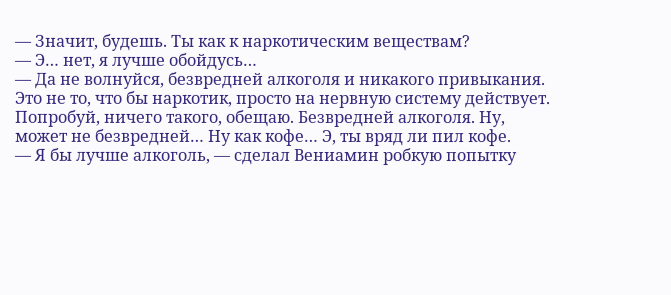— Значит, будешь. Ты как к наркотическим веществам?
— Э… нет, я лучше обойдусь…
— Да не волнуйся, безвредней алкоголя и никакого привыкания. Это не то, что бы наркотик, просто на нервную систему действует. Попробуй, ничего такого, обещаю. Безвредней алкоголя. Ну, может не безвредней… Ну как кофе… Э, ты вряд ли пил кофе.
— Я бы лучше алкоголь, — сделал Вениамин робкую попытку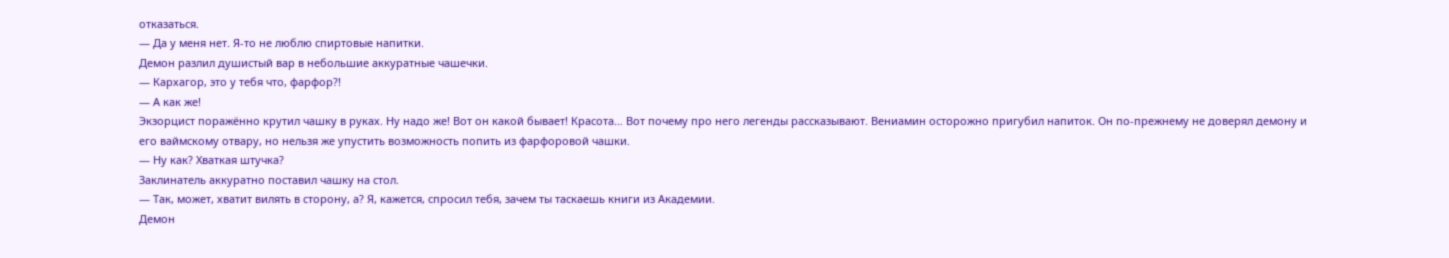отказаться.
— Да у меня нет. Я-то не люблю спиртовые напитки.
Демон разлил душистый вар в небольшие аккуратные чашечки.
— Кархагор, это у тебя что, фарфор?!
— А как же!
Экзорцист поражённо крутил чашку в руках. Ну надо же! Вот он какой бывает! Красота… Вот почему про него легенды рассказывают. Вениамин осторожно пригубил напиток. Он по-прежнему не доверял демону и его ваймскому отвару, но нельзя же упустить возможность попить из фарфоровой чашки.
— Ну как? Хваткая штучка?
Заклинатель аккуратно поставил чашку на стол.
— Так, может, хватит вилять в сторону, а? Я, кажется, спросил тебя, зачем ты таскаешь книги из Академии.
Демон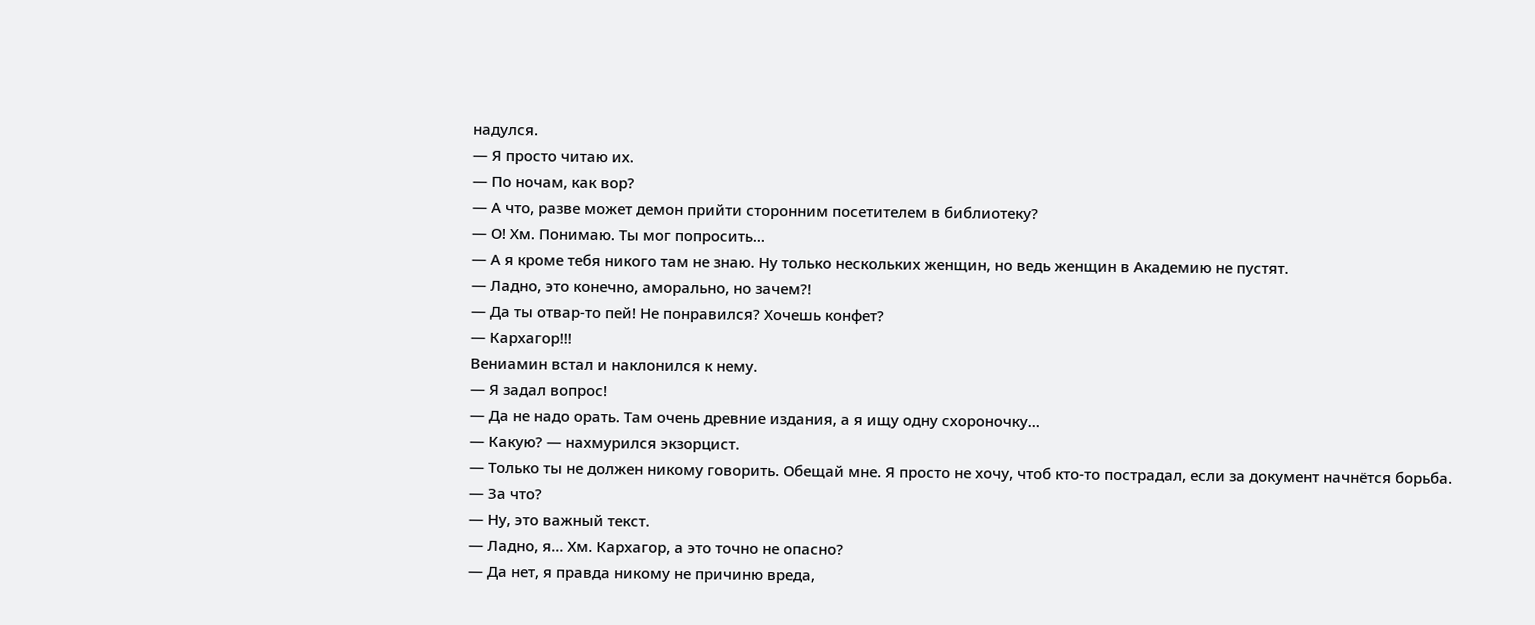надулся.
— Я просто читаю их.
— По ночам, как вор?
— А что, разве может демон прийти сторонним посетителем в библиотеку?
— О! Хм. Понимаю. Ты мог попросить…
— А я кроме тебя никого там не знаю. Ну только нескольких женщин, но ведь женщин в Академию не пустят.
— Ладно, это конечно, аморально, но зачем?!
— Да ты отвар-то пей! Не понравился? Хочешь конфет?
— Кархагор!!!
Вениамин встал и наклонился к нему.
— Я задал вопрос!
— Да не надо орать. Там очень древние издания, а я ищу одну схороночку…
— Какую? — нахмурился экзорцист.
— Только ты не должен никому говорить. Обещай мне. Я просто не хочу, чтоб кто-то пострадал, если за документ начнётся борьба.
— За что?
— Ну, это важный текст.
— Ладно, я… Хм. Кархагор, а это точно не опасно?
— Да нет, я правда никому не причиню вреда,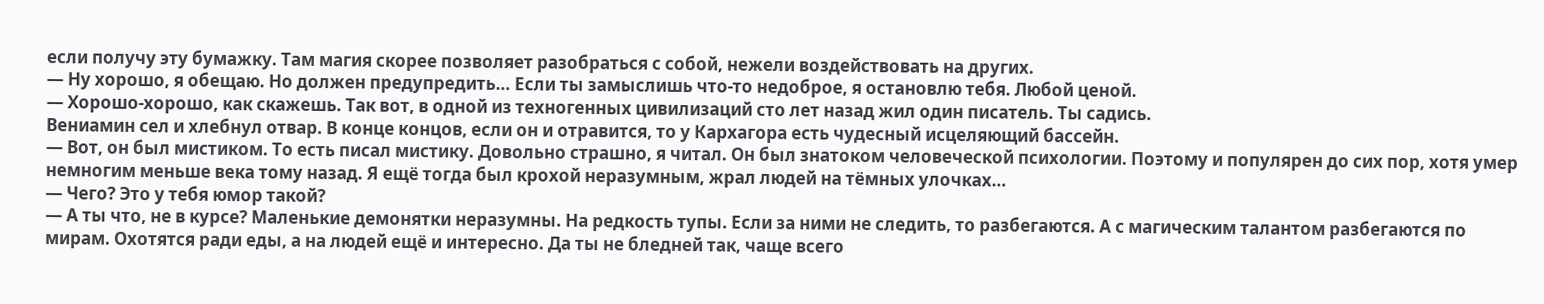если получу эту бумажку. Там магия скорее позволяет разобраться с собой, нежели воздействовать на других.
— Ну хорошо, я обещаю. Но должен предупредить… Если ты замыслишь что-то недоброе, я остановлю тебя. Любой ценой.
— Хорошо-хорошо, как скажешь. Так вот, в одной из техногенных цивилизаций сто лет назад жил один писатель. Ты садись.
Вениамин сел и хлебнул отвар. В конце концов, если он и отравится, то у Кархагора есть чудесный исцеляющий бассейн.
— Вот, он был мистиком. То есть писал мистику. Довольно страшно, я читал. Он был знатоком человеческой психологии. Поэтому и популярен до сих пор, хотя умер немногим меньше века тому назад. Я ещё тогда был крохой неразумным, жрал людей на тёмных улочках…
— Чего? Это у тебя юмор такой?
— А ты что, не в курсе? Маленькие демонятки неразумны. На редкость тупы. Если за ними не следить, то разбегаются. А с магическим талантом разбегаются по мирам. Охотятся ради еды, а на людей ещё и интересно. Да ты не бледней так, чаще всего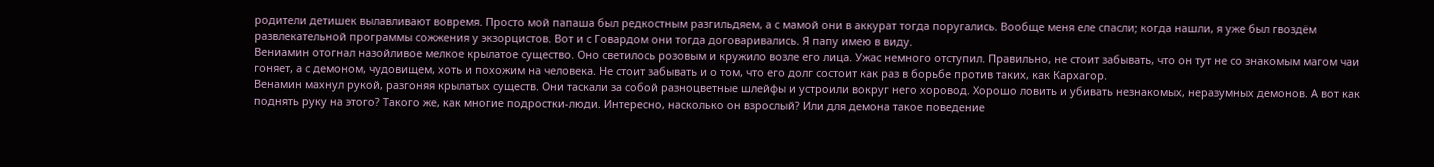родители детишек вылавливают вовремя. Просто мой папаша был редкостным разгильдяем, а с мамой они в аккурат тогда поругались. Вообще меня еле спасли; когда нашли, я уже был гвоздём развлекательной программы сожжения у экзорцистов. Вот и с Говардом они тогда договаривались. Я папу имею в виду.
Вениамин отогнал назойливое мелкое крылатое существо. Оно светилось розовым и кружило возле его лица. Ужас немного отступил. Правильно, не стоит забывать, что он тут не со знакомым магом чаи гоняет, а с демоном, чудовищем, хоть и похожим на человека. Не стоит забывать и о том, что его долг состоит как раз в борьбе против таких, как Кархагор.
Венамин махнул рукой, разгоняя крылатых существ. Они таскали за собой разноцветные шлейфы и устроили вокруг него хоровод. Хорошо ловить и убивать незнакомых, неразумных демонов. А вот как поднять руку на этого? Такого же, как многие подростки-люди. Интересно, насколько он взрослый? Или для демона такое поведение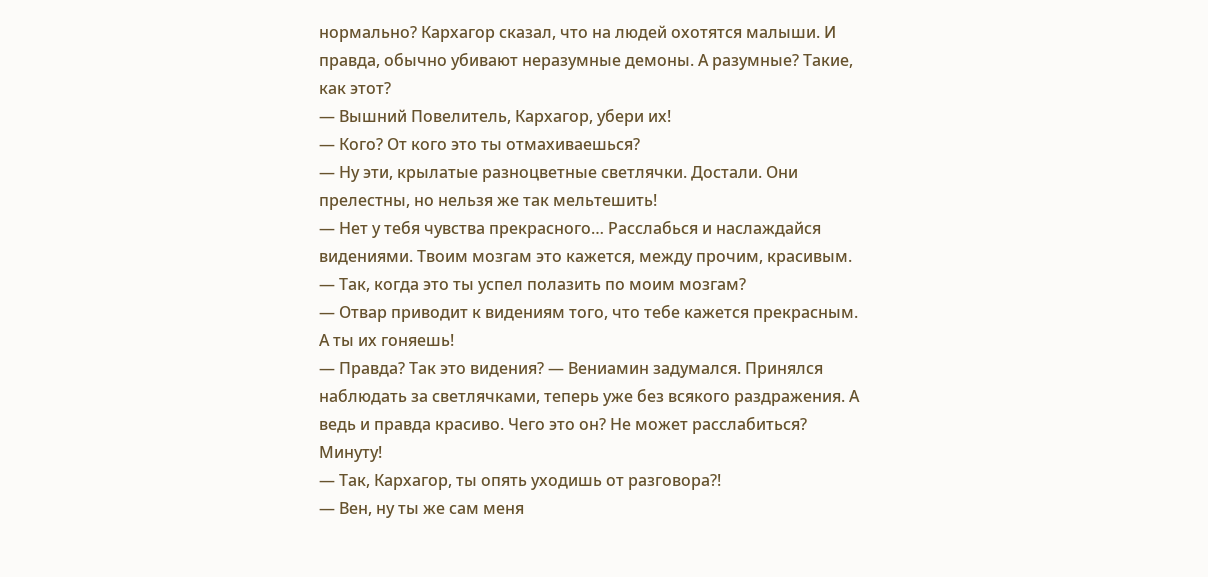нормально? Кархагор сказал, что на людей охотятся малыши. И правда, обычно убивают неразумные демоны. А разумные? Такие, как этот?
— Вышний Повелитель, Кархагор, убери их!
— Кого? От кого это ты отмахиваешься?
— Ну эти, крылатые разноцветные светлячки. Достали. Они прелестны, но нельзя же так мельтешить!
— Нет у тебя чувства прекрасного… Расслабься и наслаждайся видениями. Твоим мозгам это кажется, между прочим, красивым.
— Так, когда это ты успел полазить по моим мозгам?
— Отвар приводит к видениям того, что тебе кажется прекрасным. А ты их гоняешь!
— Правда? Так это видения? — Вениамин задумался. Принялся наблюдать за светлячками, теперь уже без всякого раздражения. А ведь и правда красиво. Чего это он? Не может расслабиться?
Минуту!
— Так, Кархагор, ты опять уходишь от разговора?!
— Вен, ну ты же сам меня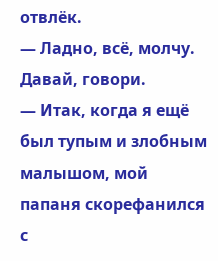отвлёк.
— Ладно, всё, молчу. Давай, говори.
— Итак, когда я ещё был тупым и злобным малышом, мой папаня скорефанился с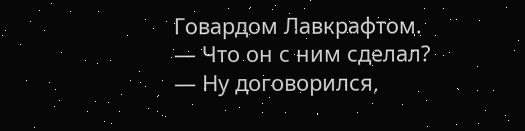Говардом Лавкрафтом.
— Что он с ним сделал?
— Ну договорился,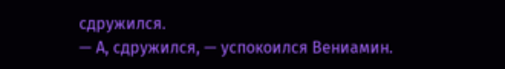сдружился.
— А, сдружился, — успокоился Вениамин.